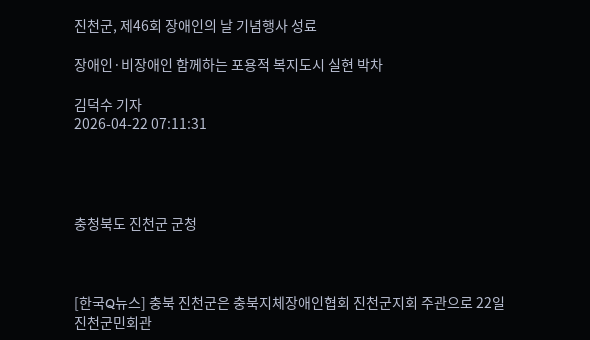진천군, 제46회 장애인의 날 기념행사 성료

장애인·비장애인 함께하는 포용적 복지도시 실현 박차

김덕수 기자
2026-04-22 07:11:31




충청북도 진천군 군청



[한국Q뉴스] 충북 진천군은 충북지체장애인협회 진천군지회 주관으로 22일 진천군민회관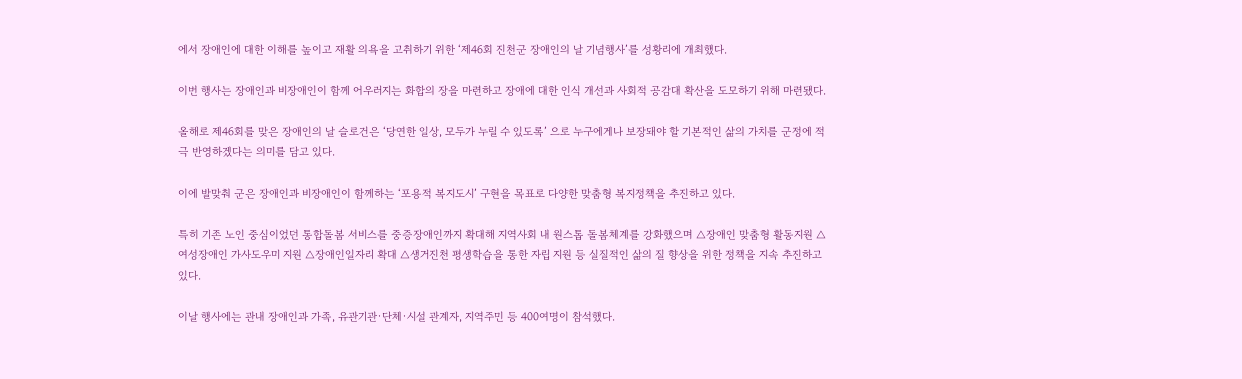에서 장애인에 대한 이해를 높이고 재활 의욕을 고취하기 위한 ‘제46회 진천군 장애인의 날 기념행사’를 성황리에 개최했다.

이번 행사는 장애인과 비장애인이 함께 어우러지는 화합의 장을 마련하고 장애에 대한 인식 개선과 사회적 공감대 확산을 도모하기 위해 마련됐다.

올해로 제46회를 맞은 장애인의 날 슬로건은 ‘당연한 일상, 모두가 누릴 수 있도록’ 으로 누구에게나 보장돼야 할 기본적인 삶의 가치를 군정에 적극 반영하겠다는 의미를 담고 있다.

이에 발맞춰 군은 장애인과 비장애인이 함께하는 ‘포용적 복지도시’ 구현을 목표로 다양한 맞춤형 복지정책을 추진하고 있다.

특히 기존 노인 중심이었던 통합돌봄 서비스를 중증장애인까지 확대해 지역사회 내 원스톱 돌봄체계를 강화했으며 △장애인 맞춤형 활동지원 △여성장애인 가사도우미 지원 △장애인일자리 확대 △생거진천 평생학습을 통한 자립 지원 등 실질적인 삶의 질 향상을 위한 정책을 지속 추진하고 있다.

이날 행사에는 관내 장애인과 가족, 유관기관·단체·시설 관계자, 지역주민 등 400여명이 참석했다.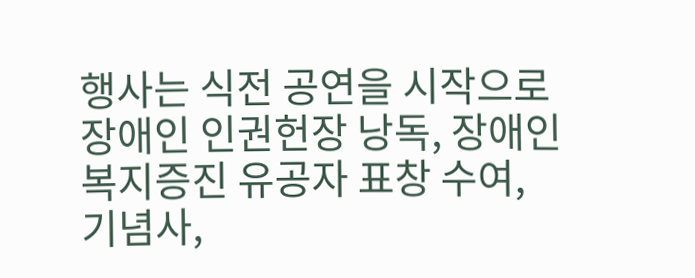행사는 식전 공연을 시작으로 장애인 인권헌장 낭독, 장애인 복지증진 유공자 표창 수여, 기념사,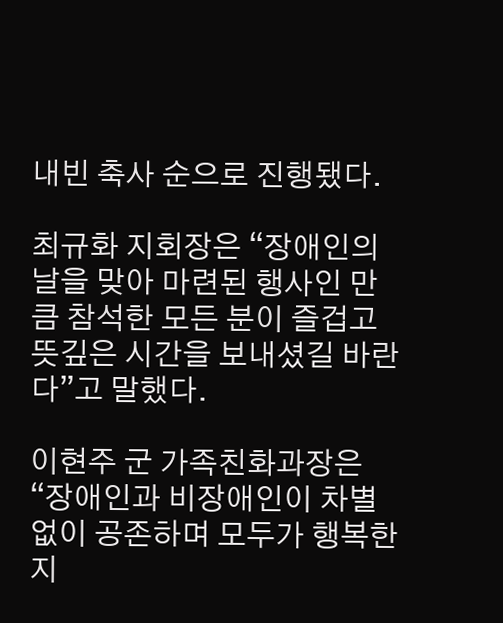내빈 축사 순으로 진행됐다.

최규화 지회장은 “장애인의 날을 맞아 마련된 행사인 만큼 참석한 모든 분이 즐겁고 뜻깊은 시간을 보내셨길 바란다”고 말했다.

이현주 군 가족친화과장은 “장애인과 비장애인이 차별 없이 공존하며 모두가 행복한 지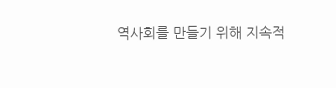역사회를 만들기 위해 지속적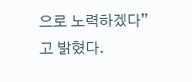으로 노력하겠다”고 밝혔다.